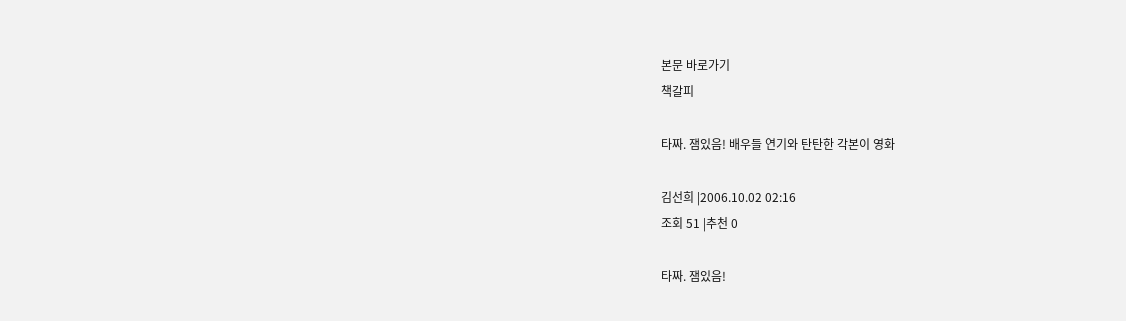본문 바로가기
책갈피

타짜. 잼있음! 배우들 연기와 탄탄한 각본이 영화

김선희 |2006.10.02 02:16
조회 51 |추천 0

타짜. 잼있음!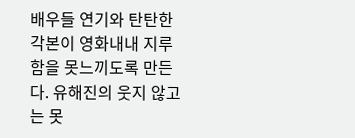배우들 연기와 탄탄한 각본이 영화내내 지루함을 못느끼도록 만든다. 유해진의 웃지 않고는 못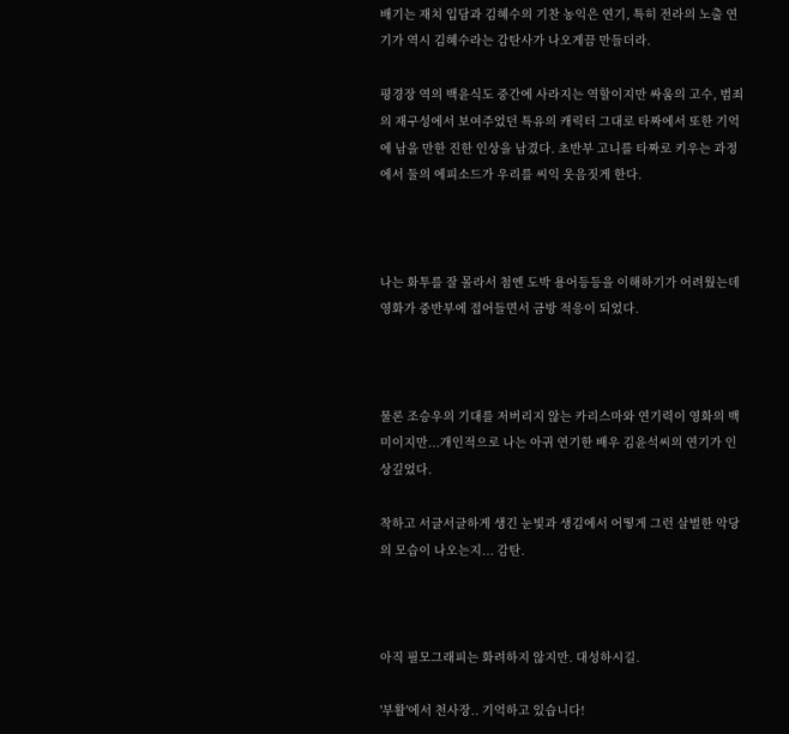배기는 재치 입담과 김혜수의 기찬 농익은 연기, 특히 전라의 노출 연기가 역시 김혜수라는 감탄사가 나오게끔 만들더라.

평경장 역의 백윤식도 중간에 사라지는 역할이지만 싸움의 고수, 범죄의 재구성에서 보여주었던 특유의 캐릭터 그대로 타짜에서 또한 기억에 남을 만한 진한 인상을 남겼다. 초반부 고니를 타짜로 키우는 과정에서 둘의 에피소드가 우리를 씨익 웃음짓게 한다.



나는 화투를 잘 몰라서 첨엔 도박 용어등등을 이해하기가 어려웠는데 영화가 중반부에 접어들면서 금방 적응이 되었다.



물론 조승우의 기대를 저버리지 않는 카리스마와 연기력이 영화의 백미이지만...개인적으로 나는 아귀 연기한 배우 김윤석씨의 연기가 인상깊었다.

착하고 서글서글하게 생긴 눈빛과 생김에서 어떻게 그런 살벌한 악당의 모습이 나오는지... 감탄.



아직 필모그래피는 화려하지 않지만. 대성하시길.

'부활'에서 천사장.. 기억하고 있습니다!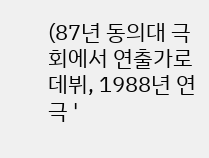(87년 동의대 극회에서 연출가로 데뷔, 1988년 연극 '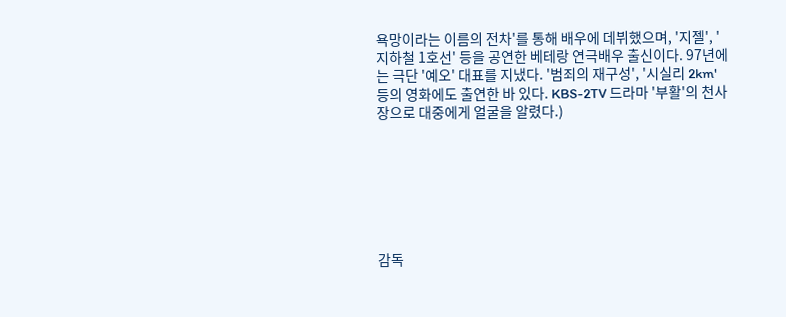욕망이라는 이름의 전차'를 통해 배우에 데뷔했으며, '지젤', '지하철 1호선' 등을 공연한 베테랑 연극배우 출신이다. 97년에는 극단 '예오' 대표를 지냈다. '범죄의 재구성', '시실리 2km' 등의 영화에도 출연한 바 있다. KBS-2TV 드라마 '부활'의 천사장으로 대중에게 얼굴을 알렸다.)







감독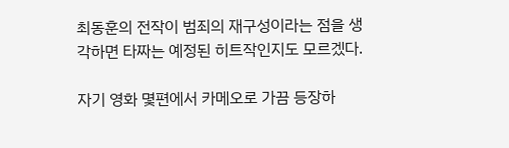최동훈의 전작이 범죄의 재구성이라는 점을 생각하면 타짜는 예정된 히트작인지도 모르겠다.

자기 영화 몇편에서 카메오로 가끔 등장하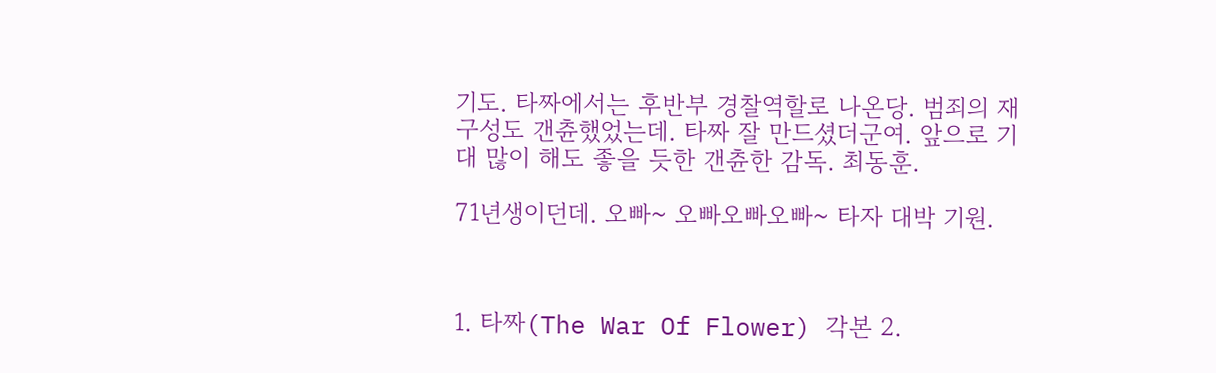기도. 타짜에서는 후반부 경찰역할로 나온당. 범죄의 재구성도 갠츈했었는데. 타짜 잘 만드셨더군여. 앞으로 기대 많이 해도 좋을 듯한 갠츈한 감독. 최동훈.

71년생이던데. 오빠~ 오빠오빠오빠~ 타자 대박 기원.



1. 타짜(The War Of Flower) 각본 2.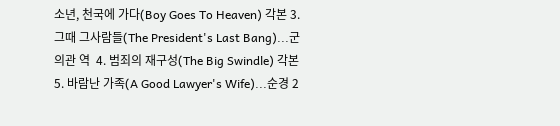소년, 천국에 가다(Boy Goes To Heaven) 각본 3. 그때 그사람들(The President's Last Bang)...군의관 역  4. 범죄의 재구성(The Big Swindle) 각본 5. 바람난 가족(A Good Lawyer's Wife)...순경 2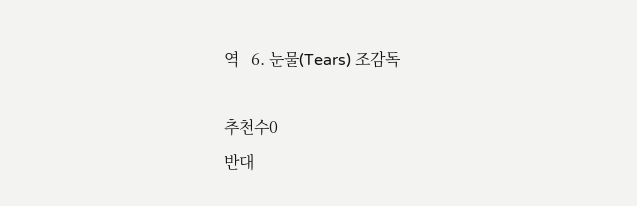역   6. 눈물(Tears) 조감독

추천수0
반대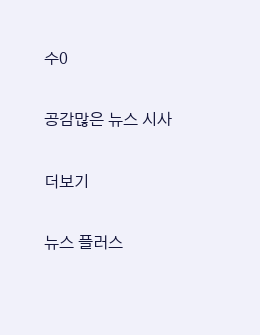수0

공감많은 뉴스 시사

더보기

뉴스 플러스